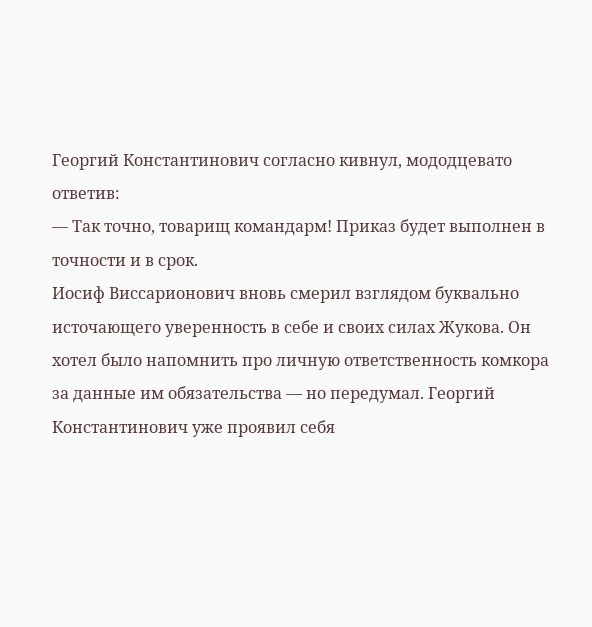Георгий Константинович согласно кивнул, мододцевато ответив:
— Так точно, товарищ командарм! Приказ будет выполнен в точности и в срок.
Иосиф Виссарионович вновь смерил взглядом буквально источающего уверенность в себе и своих силах Жукова. Он хотел было напомнить про личную ответственность комкора за данные им обязательства — но передумал. Георгий Константинович уже проявил себя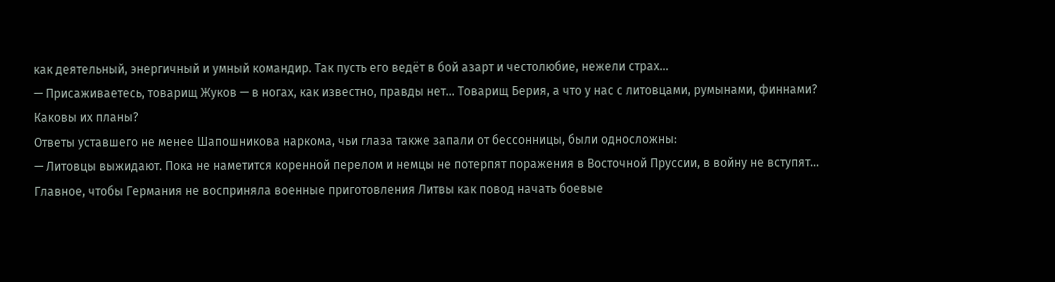как деятельный, энергичный и умный командир. Так пусть его ведёт в бой азарт и честолюбие, нежели страх…
— Присаживаетесь, товарищ Жуков — в ногах, как известно, правды нет… Товарищ Берия, а что у нас с литовцами, румынами, финнами? Каковы их планы?
Ответы уставшего не менее Шапошникова наркома, чьи глаза также запали от бессонницы, были односложны:
— Литовцы выжидают. Пока не наметится коренной перелом и немцы не потерпят поражения в Восточной Пруссии, в войну не вступят… Главное, чтобы Германия не восприняла военные приготовления Литвы как повод начать боевые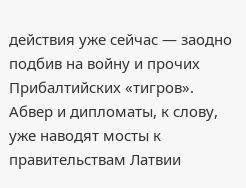действия уже сейчас — заодно подбив на войну и прочих Прибалтийских «тигров». Абвер и дипломаты, к слову, уже наводят мосты к правительствам Латвии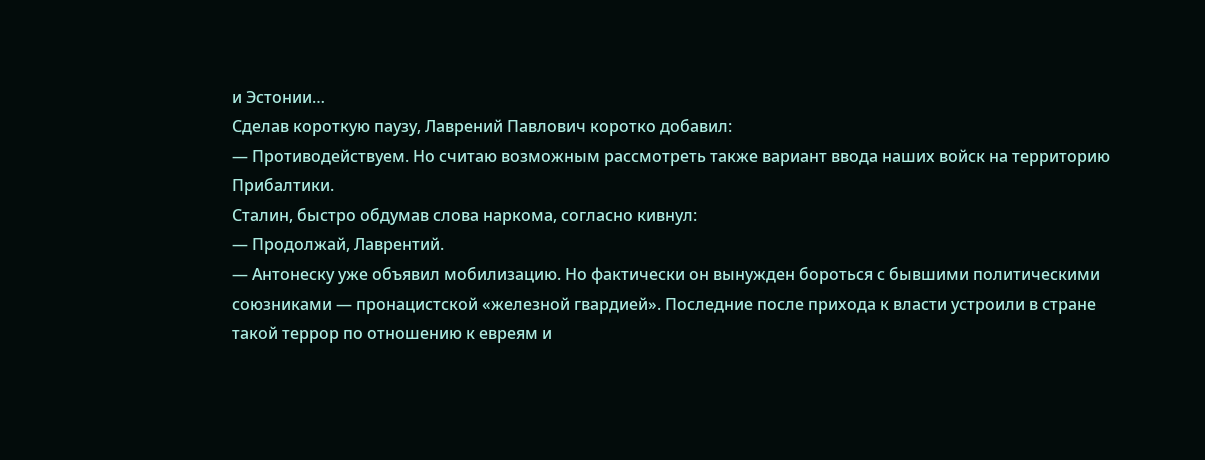и Эстонии…
Сделав короткую паузу, Лаврений Павлович коротко добавил:
— Противодействуем. Но считаю возможным рассмотреть также вариант ввода наших войск на территорию Прибалтики.
Сталин, быстро обдумав слова наркома, согласно кивнул:
— Продолжай, Лаврентий.
— Антонеску уже объявил мобилизацию. Но фактически он вынужден бороться с бывшими политическими союзниками — пронацистской «железной гвардией». Последние после прихода к власти устроили в стране такой террор по отношению к евреям и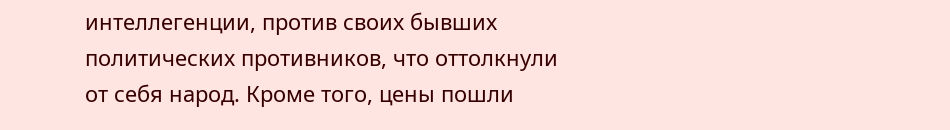интеллегенции, против своих бывших политических противников, что оттолкнули от себя народ. Кроме того, цены пошли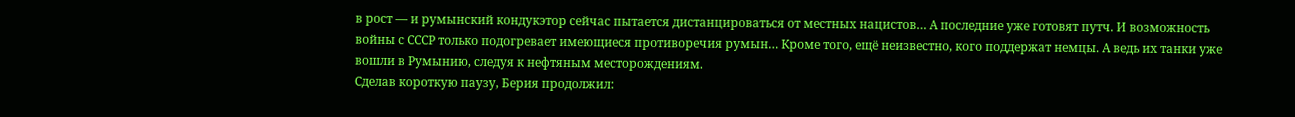в рост — и румынский кондукэтор сейчас пытается дистанцироваться от местных нацистов… А последние уже готовят путч. И возможность войны с СССР только подогревает имеющиеся противоречия румын… Кроме того, ещё неизвестно, кого поддержат немцы. А ведь их танки уже вошли в Румынию, следуя к нефтяным месторождениям.
Сделав короткую паузу, Берия продолжил: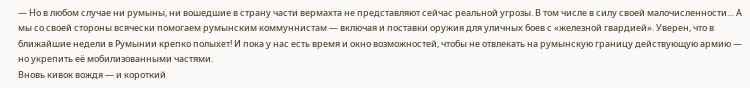— Но в любом случае ни румыны, ни вошедшие в страну части вермахта не представляют сейчас реальной угрозы. В том числе в силу своей малочисленности… А мы со своей стороны всячески помогаем румынским коммуннистам — включая и поставки оружия для уличных боев с «железной гвардией». Уверен, что в ближайшие недели в Румынии крепко полыхет! И пока у нас есть время и окно возможностей, чтобы не отвлекать на румынскую границу действующую армию — но укрепить её мобилизованными частями.
Вновь кивок вождя — и короткий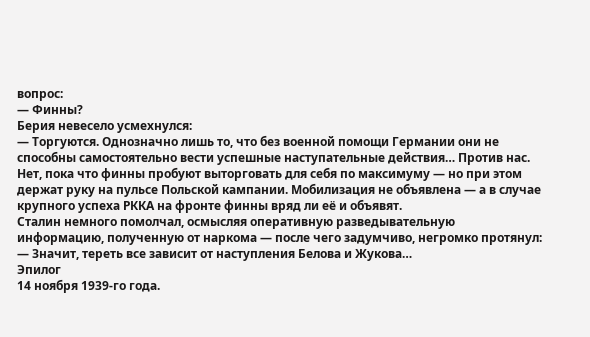вопрос:
— Финны?
Берия невесело усмехнулся:
— Торгуются. Однозначно лишь то, что без военной помощи Германии они не способны самостоятельно вести успешные наступательные действия… Против нас. Нет, пока что финны пробуют выторговать для себя по максимуму — но при этом держат руку на пульсе Польской кампании. Мобилизация не объявлена — а в случае крупного успеха РККА на фронте финны вряд ли её и объявят.
Сталин немного помолчал, осмысляя оперативную разведывательную информацию, полученную от наркома — после чего задумчиво, негромко протянул:
— Значит, тереть все зависит от наступления Белова и Жукова…
Эпилог
14 ноября 1939-го года.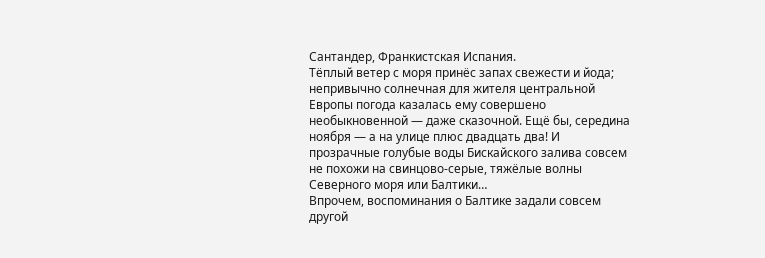Сантандер, Франкистская Испания.
Тёплый ветер с моря принёс запах свежести и йода; непривычно солнечная для жителя центральной Европы погода казалась ему совершено необыкновенной — даже сказочной. Ещё бы, середина ноября — а на улице плюс двадцать два! И прозрачные голубые воды Бискайского залива совсем не похожи на свинцово-серые, тяжёлые волны Северного моря или Балтики…
Впрочем, воспоминания о Балтике задали совсем другой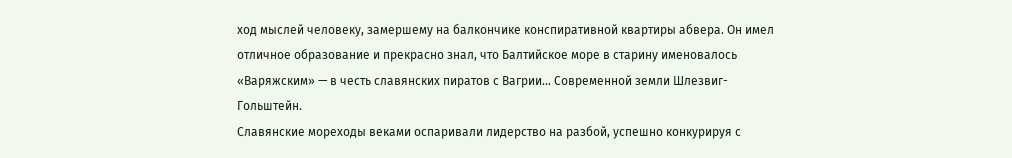ход мыслей человеку, замершему на балкончике конспиративной квартиры абвера. Он имел отличное образование и прекрасно знал, что Балтийское море в старину именовалось «Варяжским» — в честь славянских пиратов с Вагрии… Современной земли Шлезвиг-Гольштейн.
Славянские мореходы веками оспаривали лидерство на разбой, успешно конкурируя с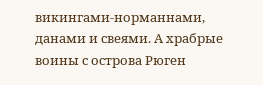викингами-норманнами, данами и свеями. А храбрые воины с острова Рюген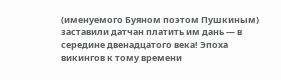(именуемого Буяном поэтом Пушкиным) заставили датчан платить им дань — в середине двенадцатого века! Эпоха викингов к тому времени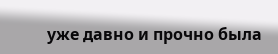уже давно и прочно была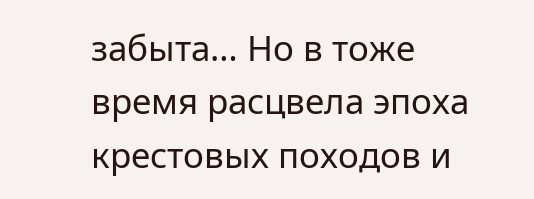забыта… Но в тоже время расцвела эпоха крестовых походов и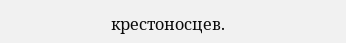крестоносцев.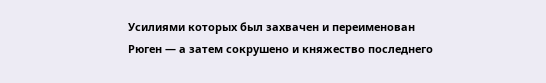Усилиями которых был захвачен и переименован Рюген — а затем сокрушено и княжество последнего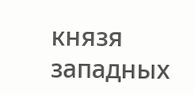князя западных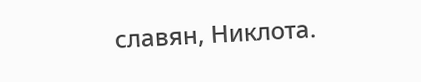славян, Никлота.